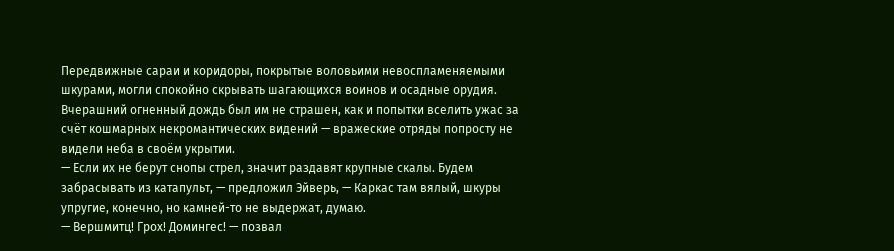Передвижные сараи и коридоры, покрытые воловьими невоспламеняемыми шкурами, могли спокойно скрывать шагающихся воинов и осадные орудия. Вчерашний огненный дождь был им не страшен, как и попытки вселить ужас за счёт кошмарных некромантических видений — вражеские отряды попросту не видели неба в своём укрытии.
— Если их не берут снопы стрел, значит раздавят крупные скалы. Будем забрасывать из катапульт, — предложил Эйверь, — Каркас там вялый, шкуры упругие, конечно, но камней-то не выдержат, думаю.
— Вершмитц! Грох! Домингес! — позвал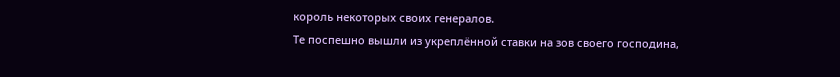король некоторых своих генералов.
Те поспешно вышли из укреплённой ставки на зов своего господина,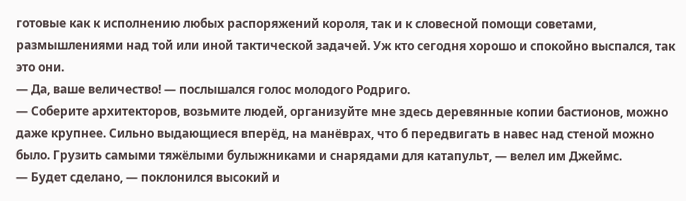готовые как к исполнению любых распоряжений короля, так и к словесной помощи советами, размышлениями над той или иной тактической задачей. Уж кто сегодня хорошо и спокойно выспался, так это они.
— Да, ваше величество! — послышался голос молодого Родриго.
— Соберите архитекторов, возьмите людей, организуйте мне здесь деревянные копии бастионов, можно даже крупнее. Сильно выдающиеся вперёд, на манёврах, что б передвигать в навес над стеной можно было. Грузить самыми тяжёлыми булыжниками и снарядами для катапульт, — велел им Джеймс.
— Будет сделано, — поклонился высокий и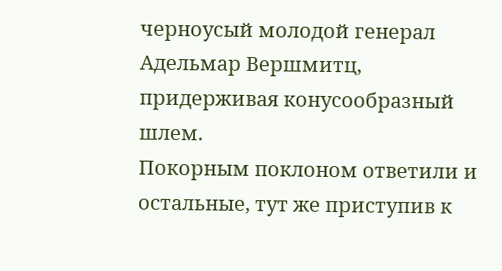черноусый молодой генерал Адельмар Вершмитц, придерживая конусообразный шлем.
Покорным поклоном ответили и остальные, тут же приступив к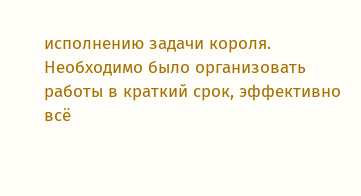исполнению задачи короля. Необходимо было организовать работы в краткий срок, эффективно всё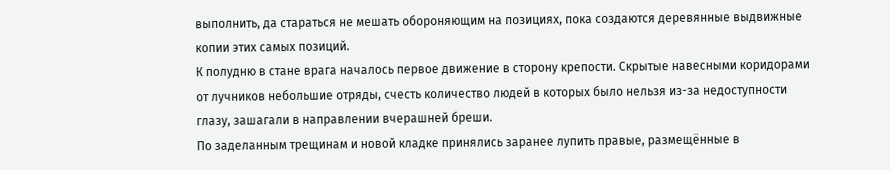выполнить, да стараться не мешать обороняющим на позициях, пока создаются деревянные выдвижные копии этих самых позиций.
К полудню в стане врага началось первое движение в сторону крепости. Скрытые навесными коридорами от лучников небольшие отряды, счесть количество людей в которых было нельзя из-за недоступности глазу, зашагали в направлении вчерашней бреши.
По заделанным трещинам и новой кладке принялись заранее лупить правые, размещённые в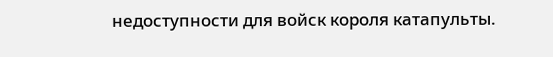недоступности для войск короля катапульты.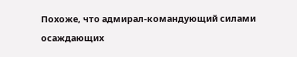Похоже, что адмирал-командующий силами осаждающих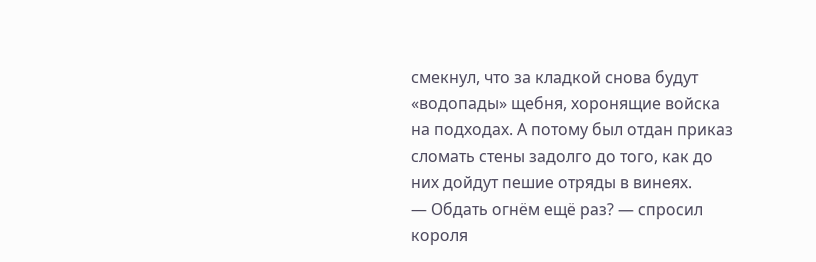смекнул, что за кладкой снова будут «водопады» щебня, хоронящие войска на подходах. А потому был отдан приказ сломать стены задолго до того, как до них дойдут пешие отряды в винеях.
— Обдать огнём ещё раз? — спросил короля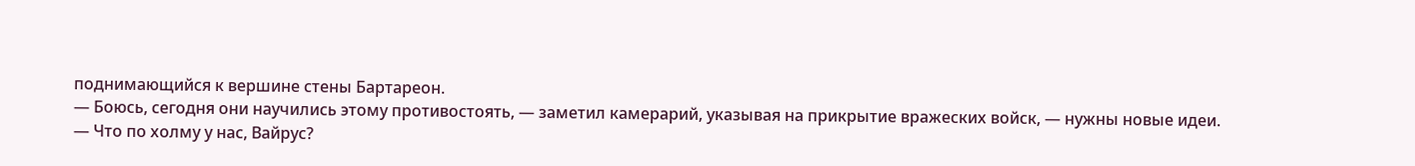поднимающийся к вершине стены Бартареон.
— Боюсь, сегодня они научились этому противостоять, — заметил камерарий, указывая на прикрытие вражеских войск, — нужны новые идеи.
— Что по холму у нас, Вайрус?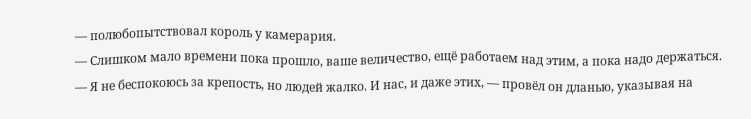— полюбопытствовал король у камерария.
— Слишком мало времени пока прошло, ваше величество, ещё работаем над этим, а пока надо держаться.
— Я не беспокоюсь за крепость, но людей жалко. И нас, и даже этих, — провёл он дланью, указывая на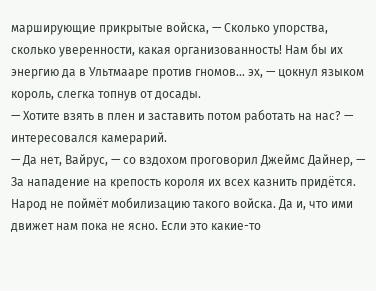марширующие прикрытые войска, — Сколько упорства, сколько уверенности, какая организованность! Нам бы их энергию да в Ультмааре против гномов… эх, — цокнул языком король, слегка топнув от досады.
— Хотите взять в плен и заставить потом работать на нас? — интересовался камерарий.
— Да нет, Вайрус, — со вздохом проговорил Джеймс Дайнер, — За нападение на крепость короля их всех казнить придётся. Народ не поймёт мобилизацию такого войска. Да и, что ими движет нам пока не ясно. Если это какие-то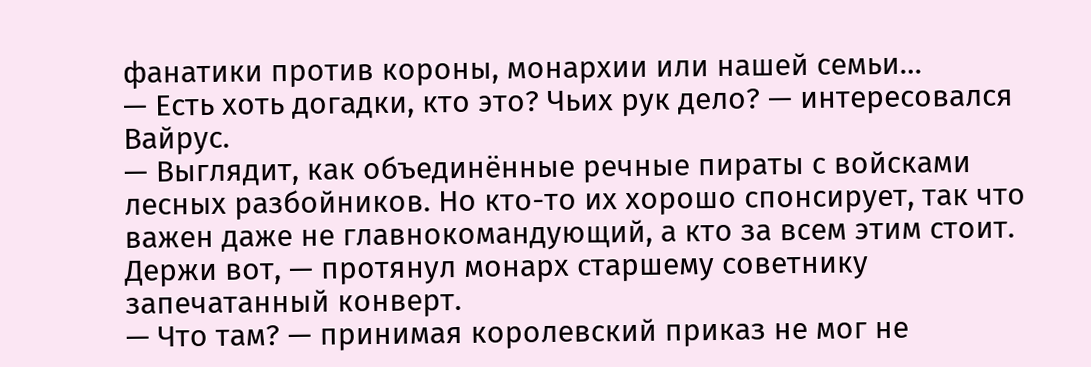фанатики против короны, монархии или нашей семьи…
— Есть хоть догадки, кто это? Чьих рук дело? — интересовался Вайрус.
— Выглядит, как объединённые речные пираты с войсками лесных разбойников. Но кто-то их хорошо спонсирует, так что важен даже не главнокомандующий, а кто за всем этим стоит. Держи вот, — протянул монарх старшему советнику запечатанный конверт.
— Что там? — принимая королевский приказ не мог не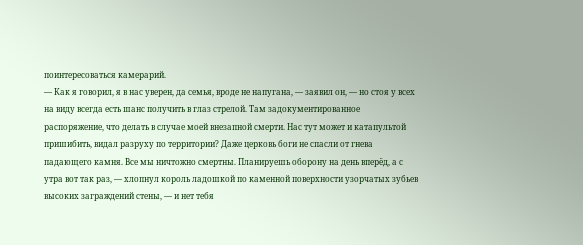поинтересоваться камерарий.
— Как я говорил, я в нас уверен, да семья, вроде не напугана, — заявил он, — но стоя у всех на виду всегда есть шанс получить в глаз стрелой. Там задокументированное распоряжение, что делать в случае моей внезапной смерти. Нас тут может и катапультой пришибить, видал разруху по территории? Даже церковь боги не спасли от гнева падающего камня. Все мы ничтожно смертны. Планируешь оборону на день вперёд, а с утра вот так раз, — хлопнул король ладошкой по каменной поверхности узорчатых зубьев высоких заграждений стены, — и нет тебя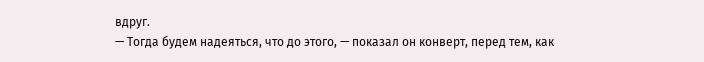вдруг.
— Тогда будем надеяться, что до этого, — показал он конверт, перед тем, как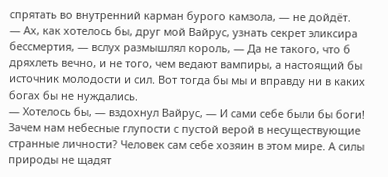спрятать во внутренний карман бурого камзола, — не дойдёт.
— Ах, как хотелось бы, друг мой Вайрус, узнать секрет эликсира бессмертия, — вслух размышлял король, — Да не такого, что б дряхлеть вечно, и не того, чем ведают вампиры, а настоящий бы источник молодости и сил. Вот тогда бы мы и вправду ни в каких богах бы не нуждались.
— Хотелось бы, — вздохнул Вайрус, — И сами себе были бы боги! Зачем нам небесные глупости с пустой верой в несуществующие странные личности? Человек сам себе хозяин в этом мире. А силы природы не щадят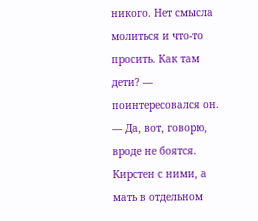никого. Нет смысла молиться и что-то просить. Как там дети? — поинтересовался он.
— Да, вот, говорю, вроде не боятся. Кирстен с ними, а мать в отдельном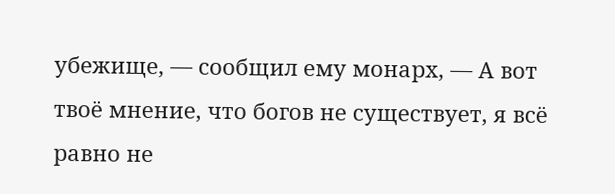убежище, — сообщил ему монарх, — А вот твоё мнение, что богов не существует, я всё равно не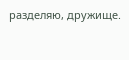разделяю, дружище.